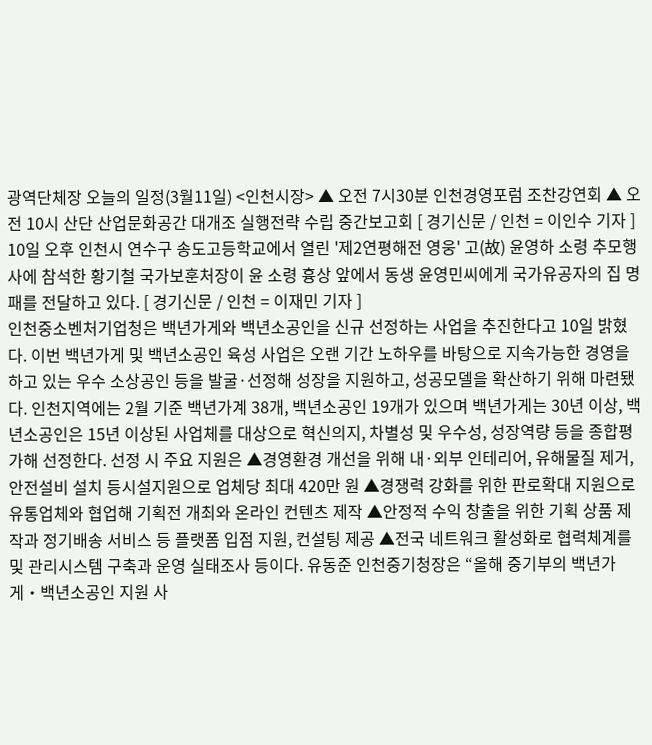광역단체장 오늘의 일정(3월11일) <인천시장> ▲ 오전 7시30분 인천경영포럼 조찬강연회 ▲ 오전 10시 산단 산업문화공간 대개조 실행전략 수립 중간보고회 [ 경기신문 / 인천 = 이인수 기자 ]
10일 오후 인천시 연수구 송도고등학교에서 열린 '제2연평해전 영웅' 고(故) 윤영하 소령 추모행사에 참석한 황기철 국가보훈처장이 윤 소령 흉상 앞에서 동생 윤영민씨에게 국가유공자의 집 명패를 전달하고 있다. [ 경기신문 / 인천 = 이재민 기자 ]
인천중소벤처기업청은 백년가게와 백년소공인을 신규 선정하는 사업을 추진한다고 10일 밝혔다. 이번 백년가게 및 백년소공인 육성 사업은 오랜 기간 노하우를 바탕으로 지속가능한 경영을 하고 있는 우수 소상공인 등을 발굴·선정해 성장을 지원하고, 성공모델을 확산하기 위해 마련됐다. 인천지역에는 2월 기준 백년가계 38개, 백년소공인 19개가 있으며 백년가게는 30년 이상, 백년소공인은 15년 이상된 사업체를 대상으로 혁신의지, 차별성 및 우수성, 성장역량 등을 종합평가해 선정한다. 선정 시 주요 지원은 ▲경영환경 개선을 위해 내·외부 인테리어, 유해물질 제거, 안전설비 설치 등시설지원으로 업체당 최대 420만 원 ▲경쟁력 강화를 위한 판로확대 지원으로 유통업체와 협업해 기획전 개최와 온라인 컨텐츠 제작 ▲안정적 수익 창출을 위한 기획 상품 제작과 정기배송 서비스 등 플랫폼 입점 지원, 컨설팅 제공 ▲전국 네트워크 활성화로 협력체계를 및 관리시스템 구축과 운영 실태조사 등이다. 유동준 인천중기청장은 “올해 중기부의 백년가게‧백년소공인 지원 사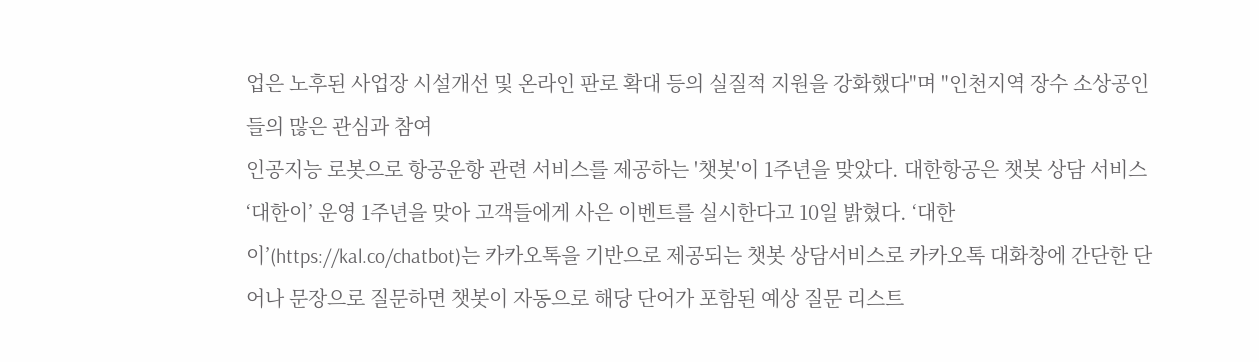업은 노후된 사업장 시설개선 및 온라인 판로 확대 등의 실질적 지원을 강화했다"며 "인천지역 장수 소상공인들의 많은 관심과 참여
인공지능 로봇으로 항공운항 관련 서비스를 제공하는 '챗봇'이 1주년을 맞았다. 대한항공은 챗봇 상담 서비스 ‘대한이’ 운영 1주년을 맞아 고객들에게 사은 이벤트를 실시한다고 10일 밝혔다. ‘대한이’(https://kal.co/chatbot)는 카카오톡을 기반으로 제공되는 챗봇 상담서비스로 카카오톡 대화창에 간단한 단어나 문장으로 질문하면 챗봇이 자동으로 해당 단어가 포함된 예상 질문 리스트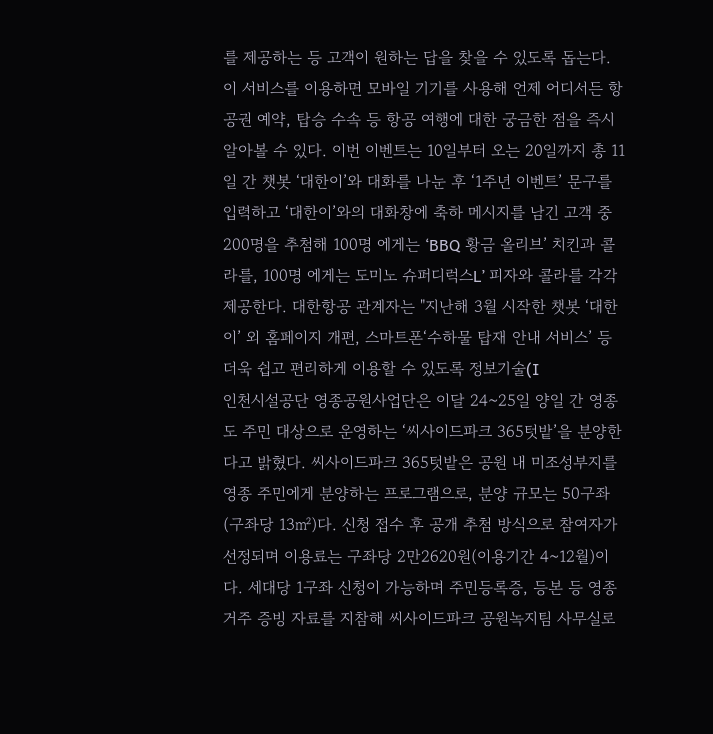를 제공하는 등 고객이 원하는 답을 찾을 수 있도록 돕는다. 이 서비스를 이용하면 모바일 기기를 사용해 언제 어디서든 항공권 예약, 탑승 수속 등 항공 여행에 대한 궁금한 점을 즉시 알아볼 수 있다. 이번 이벤트는 10일부터 오는 20일까지 총 11일 간 챗봇 ‘대한이’와 대화를 나눈 후 ‘1주년 이벤트’ 문구를 입력하고 ‘대한이’와의 대화창에 축하 메시지를 남긴 고객 중 200명을 추첨해 100명 에게는 ‘BBQ 황금 올리브’ 치킨과 콜라를, 100명 에게는 도미노 슈퍼디럭스L’ 피자와 콜라를 각각 제공한다. 대한항공 관계자는 "지난해 3월 시작한 챗봇 ‘대한이’ 외 홈페이지 개편, 스마트폰‘수하물 탑재 안내 서비스’ 등 더욱 쉽고 편리하게 이용할 수 있도록 정보기술(I
인천시설공단 영종공원사업단은 이달 24~25일 양일 간 영종도 주민 대상으로 운영하는 ‘씨사이드파크 365텃밭’을 분양한다고 밝혔다. 씨사이드파크 365텃밭은 공원 내 미조성부지를 영종 주민에게 분양하는 프로그램으로, 분양 규모는 50구좌(구좌당 13㎡)다. 신청 접수 후 공개 추첨 방식으로 참여자가 선정되며 이용료는 구좌당 2만2620원(이용기간 4~12월)이다. 세대당 1구좌 신청이 가능하며 주민등록증, 등본 등 영종 거주 증빙 자료를 지참해 씨사이드파크 공원녹지팀 사무실로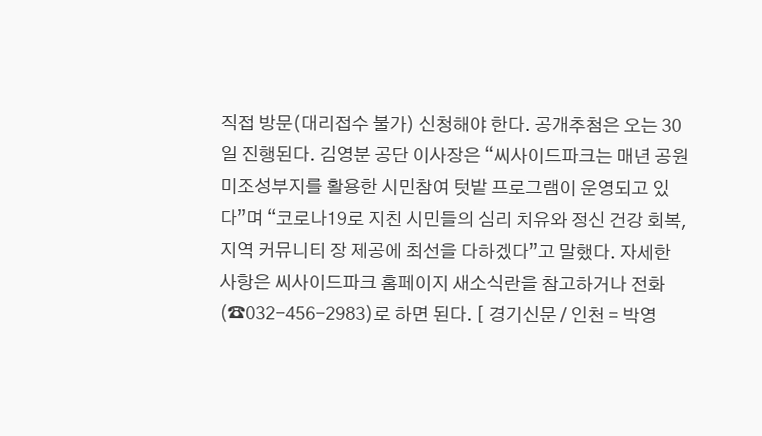직접 방문(대리접수 불가) 신청해야 한다. 공개추첨은 오는 30일 진행된다. 김영분 공단 이사장은 “씨사이드파크는 매년 공원 미조성부지를 활용한 시민참여 텃밭 프로그램이 운영되고 있다”며 “코로나19로 지친 시민들의 심리 치유와 정신 건강 회복, 지역 커뮤니티 장 제공에 최선을 다하겠다”고 말했다. 자세한 사항은 씨사이드파크 홈페이지 새소식란을 참고하거나 전화(☎032-456-2983)로 하면 된다. [ 경기신문 / 인천 = 박영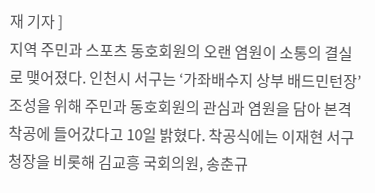재 기자 ]
지역 주민과 스포츠 동호회원의 오랜 염원이 소통의 결실로 맺어졌다. 인천시 서구는 ‘가좌배수지 상부 배드민턴장’조성을 위해 주민과 동호회원의 관심과 염원을 담아 본격 착공에 들어갔다고 10일 밝혔다. 착공식에는 이재현 서구청장을 비롯해 김교흥 국회의원, 송춘규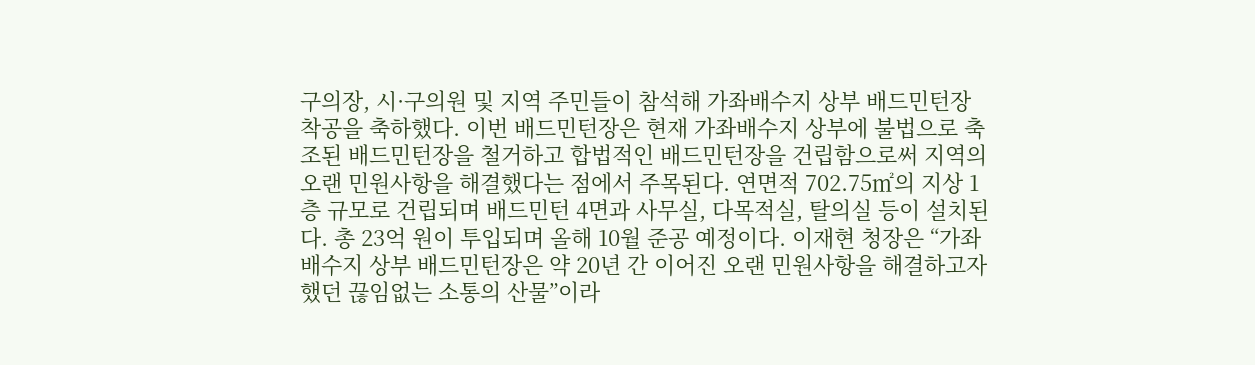구의장, 시·구의원 및 지역 주민들이 참석해 가좌배수지 상부 배드민턴장 착공을 축하했다. 이번 배드민턴장은 현재 가좌배수지 상부에 불법으로 축조된 배드민턴장을 철거하고 합법적인 배드민턴장을 건립함으로써 지역의 오랜 민원사항을 해결했다는 점에서 주목된다. 연면적 702.75㎡의 지상 1층 규모로 건립되며 배드민턴 4면과 사무실, 다목적실, 탈의실 등이 설치된다. 총 23억 원이 투입되며 올해 10월 준공 예정이다. 이재현 청장은 “가좌배수지 상부 배드민턴장은 약 20년 간 이어진 오랜 민원사항을 해결하고자 했던 끊임없는 소통의 산물”이라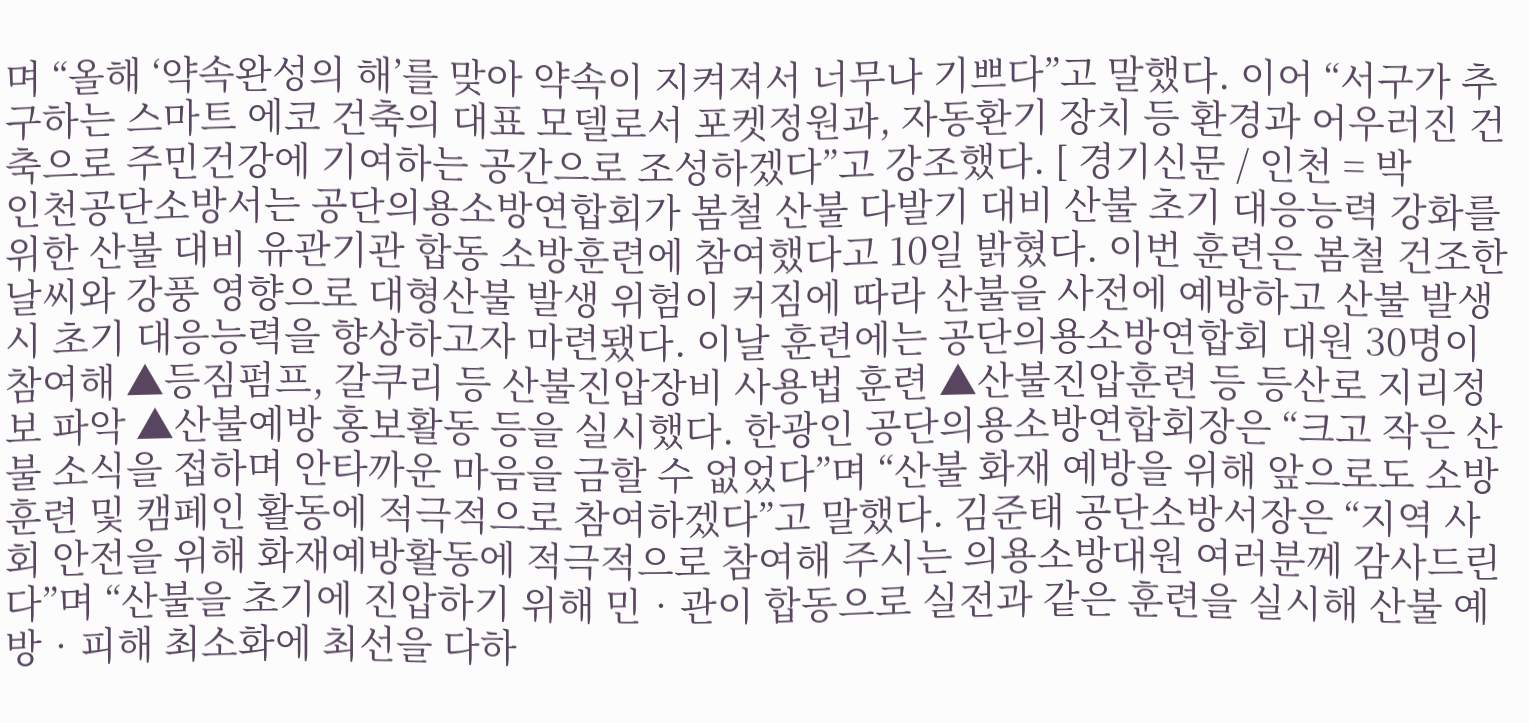며 “올해 ‘약속완성의 해’를 맞아 약속이 지켜져서 너무나 기쁘다”고 말했다. 이어 “서구가 추구하는 스마트 에코 건축의 대표 모델로서 포켓정원과, 자동환기 장치 등 환경과 어우러진 건축으로 주민건강에 기여하는 공간으로 조성하겠다”고 강조했다. [ 경기신문 / 인천 = 박
인천공단소방서는 공단의용소방연합회가 봄철 산불 다발기 대비 산불 초기 대응능력 강화를 위한 산불 대비 유관기관 합동 소방훈련에 참여했다고 10일 밝혔다. 이번 훈련은 봄철 건조한 날씨와 강풍 영향으로 대형산불 발생 위험이 커짐에 따라 산불을 사전에 예방하고 산불 발생 시 초기 대응능력을 향상하고자 마련됐다. 이날 훈련에는 공단의용소방연합회 대원 30명이 참여해 ▲등짐펌프, 갈쿠리 등 산불진압장비 사용법 훈련 ▲산불진압훈련 등 등산로 지리정보 파악 ▲산불예방 홍보활동 등을 실시했다. 한광인 공단의용소방연합회장은 “크고 작은 산불 소식을 접하며 안타까운 마음을 금할 수 없었다”며 “산불 화재 예방을 위해 앞으로도 소방훈련 및 캠페인 활동에 적극적으로 참여하겠다”고 말했다. 김준태 공단소방서장은 “지역 사회 안전을 위해 화재예방활동에 적극적으로 참여해 주시는 의용소방대원 여러분께 감사드린다”며 “산불을 초기에 진압하기 위해 민‧관이 합동으로 실전과 같은 훈련을 실시해 산불 예방‧피해 최소화에 최선을 다하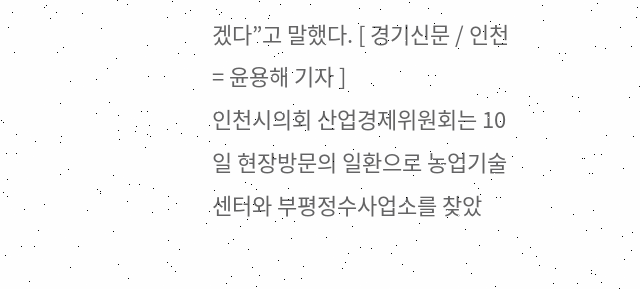겠다”고 말했다. [ 경기신문 / 인천 = 윤용해 기자 ]
인천시의회 산업경제위원회는 10일 현장방문의 일환으로 농업기술센터와 부평정수사업소를 찾았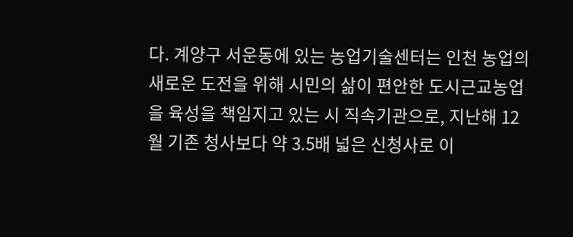다. 계양구 서운동에 있는 농업기술센터는 인천 농업의 새로운 도전을 위해 시민의 삶이 편안한 도시근교농업을 육성을 책임지고 있는 시 직속기관으로, 지난해 12월 기존 청사보다 약 3.5배 넓은 신청사로 이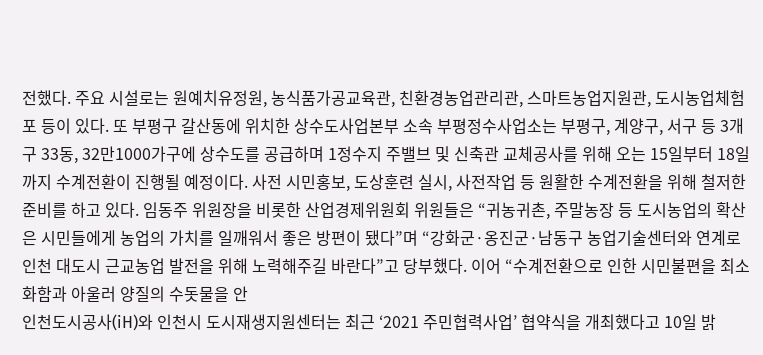전했다. 주요 시설로는 원예치유정원, 농식품가공교육관, 친환경농업관리관, 스마트농업지원관, 도시농업체험포 등이 있다. 또 부평구 갈산동에 위치한 상수도사업본부 소속 부평정수사업소는 부평구, 계양구, 서구 등 3개구 33동, 32만1000가구에 상수도를 공급하며 1정수지 주밸브 및 신축관 교체공사를 위해 오는 15일부터 18일까지 수계전환이 진행될 예정이다. 사전 시민홍보, 도상훈련 실시, 사전작업 등 원활한 수계전환을 위해 철저한 준비를 하고 있다. 임동주 위원장을 비롯한 산업경제위원회 위원들은 “귀농귀촌, 주말농장 등 도시농업의 확산은 시민들에게 농업의 가치를 일깨워서 좋은 방편이 됐다”며 “강화군·옹진군·남동구 농업기술센터와 연계로 인천 대도시 근교농업 발전을 위해 노력해주길 바란다”고 당부했다. 이어 “수계전환으로 인한 시민불편을 최소화함과 아울러 양질의 수돗물을 안
인천도시공사(iH)와 인천시 도시재생지원센터는 최근 ‘2021 주민협력사업’ 협약식을 개최했다고 10일 밝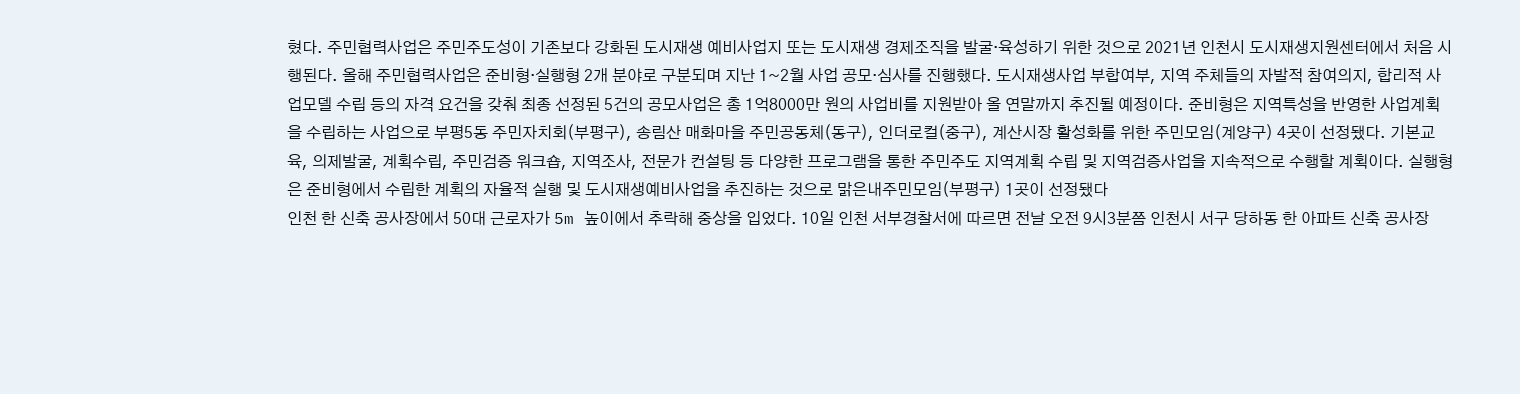혔다. 주민협력사업은 주민주도성이 기존보다 강화된 도시재생 예비사업지 또는 도시재생 경제조직을 발굴‧육성하기 위한 것으로 2021년 인천시 도시재생지원센터에서 처음 시행된다. 올해 주민협력사업은 준비형·실행형 2개 분야로 구분되며 지난 1~2월 사업 공모·심사를 진행했다. 도시재생사업 부합여부, 지역 주체들의 자발적 참여의지, 합리적 사업모델 수립 등의 자격 요건을 갖춰 최종 선정된 5건의 공모사업은 총 1억8000만 원의 사업비를 지원받아 올 연말까지 추진될 예정이다. 준비형은 지역특성을 반영한 사업계획을 수립하는 사업으로 부평5동 주민자치회(부평구), 송림산 매화마을 주민공동체(동구), 인더로컬(중구), 계산시장 활성화를 위한 주민모임(계양구) 4곳이 선정됐다. 기본교육, 의제발굴, 계획수립, 주민검증 워크숍, 지역조사, 전문가 컨설팅 등 다양한 프로그램을 통한 주민주도 지역계획 수립 및 지역검증사업을 지속적으로 수행할 계획이다. 실행형은 준비형에서 수립한 계획의 자율적 실행 및 도시재생예비사업을 추진하는 것으로 맑은내주민모임(부평구) 1곳이 선정됐다
인천 한 신축 공사장에서 50대 근로자가 5m 높이에서 추락해 중상을 입었다. 10일 인천 서부경찰서에 따르면 전날 오전 9시3분쯤 인천시 서구 당하동 한 아파트 신축 공사장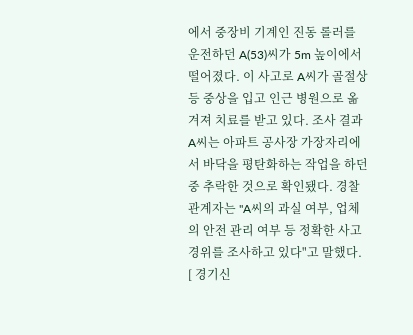에서 중장비 기계인 진동 롤러를 운전하던 A(53)씨가 5m 높이에서 떨어졌다. 이 사고로 A씨가 골절상 등 중상을 입고 인근 병원으로 옮겨져 치료를 받고 있다. 조사 결과 A씨는 아파트 공사장 가장자리에서 바닥을 평탄화하는 작업을 하던 중 추락한 것으로 확인됐다. 경찰 관계자는 "A씨의 과실 여부, 업체의 안전 관리 여부 등 정확한 사고 경위를 조사하고 있다"고 말했다. [ 경기신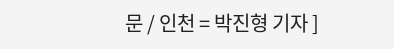문 / 인천 = 박진형 기자 ]